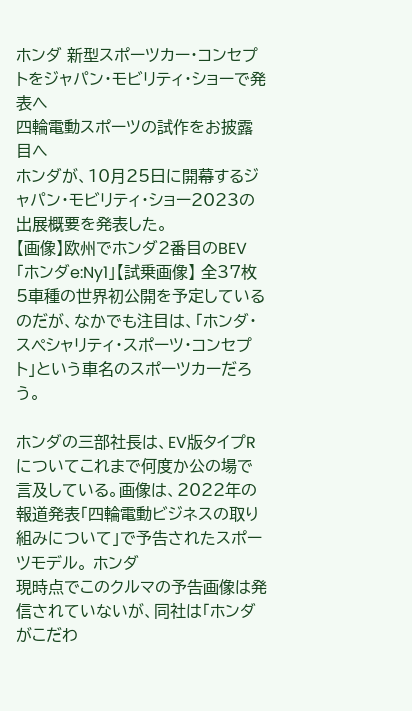ホンダ 新型スポーツカー・コンセプトをジャパン・モビリティ・ショーで発表へ
四輪電動スポーツの試作をお披露目へ
ホンダが、10月25日に開幕するジャパン・モビリティ・ショー2023の出展概要を発表した。
【画像】欧州でホンダ2番目のBEV「ホンダe:Ny1」【試乗画像】 全37枚
5車種の世界初公開を予定しているのだが、なかでも注目は、「ホンダ・スペシャリティ・スポーツ・コンセプト」という車名のスポーツカーだろう。

ホンダの三部社長は、EV版タイプRについてこれまで何度か公の場で言及している。画像は、2022年の報道発表「四輪電動ビジネスの取り組みについて」で予告されたスポーツモデル。 ホンダ
現時点でこのクルマの予告画像は発信されていないが、同社は「ホンダがこだわ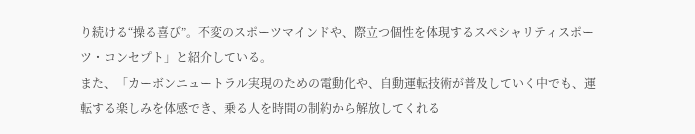り続ける“操る喜び”。不変のスポーツマインドや、際立つ個性を体現するスペシャリティスポーツ・コンセプト」と紹介している。
また、「カーボンニュートラル実現のための電動化や、自動運転技術が普及していく中でも、運転する楽しみを体感でき、乗る人を時間の制約から解放してくれる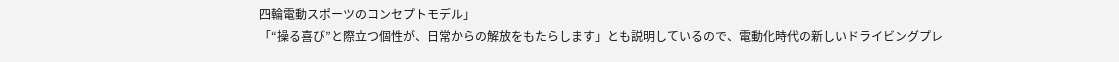四輪電動スポーツのコンセプトモデル」
「“操る喜び”と際立つ個性が、日常からの解放をもたらします」とも説明しているので、電動化時代の新しいドライビングプレ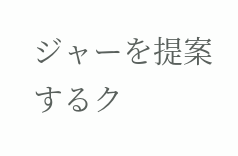ジャーを提案するク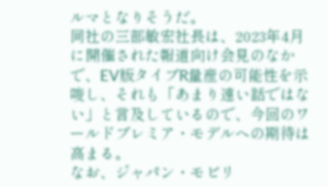ルマとなりそうだ。
同社の三部敏宏社長は、2023年4月に開催された報道向け会見のなかで、EV版タイプR量産の可能性を示唆し、それも「あまり遠い話ではない」と言及しているので、今回のワールドプレミア・モデルへの期待は高まる。
なお、ジャパン・モビリ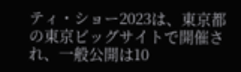ティ・ショー2023は、東京都の東京ビッグサイトで開催され、一般公開は10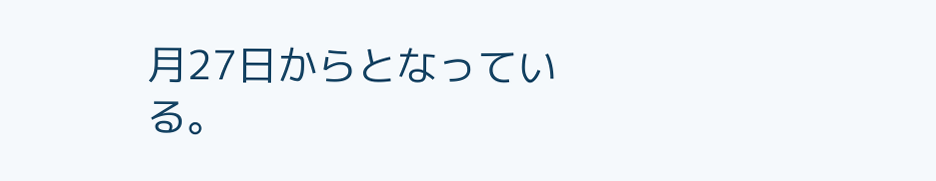月27日からとなっている。